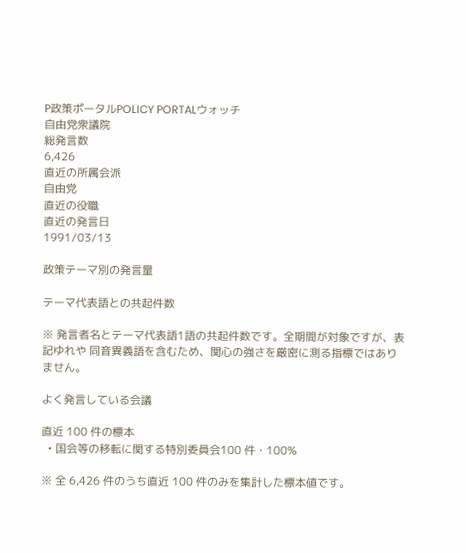P政策ポータルPOLICY PORTALウォッチ
自由党衆議院
総発言数
6,426
直近の所属会派
自由党
直近の役職
直近の発言日
1991/03/13

政策テーマ別の発言量

テーマ代表語との共起件数

※ 発言者名とテーマ代表語1語の共起件数です。全期間が対象ですが、表記ゆれや 同音異義語を含むため、関心の強さを厳密に測る指標ではありません。

よく発言している会議

直近 100 件の標本
  • 国会等の移転に関する特別委員会100 件・100%

※ 全 6,426 件のうち直近 100 件のみを集計した標本値です。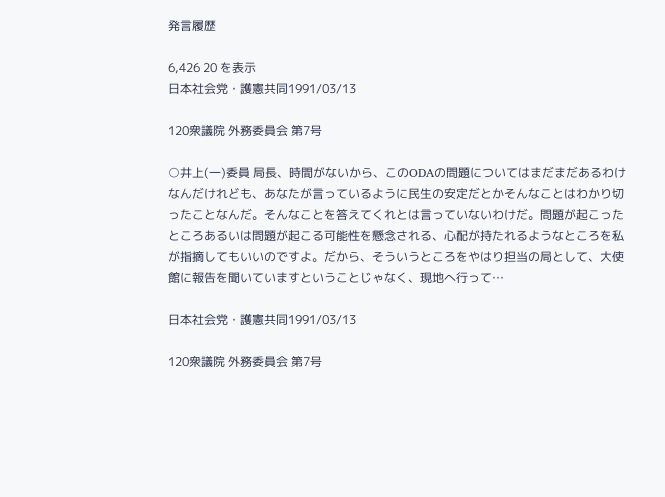発言履歴

6,426 20 を表示
日本社会党・護憲共同1991/03/13

120衆議院 外務委員会 第7号

○井上(一)委員 局長、時間がないから、このODAの問題についてはまだまだあるわけなんだけれども、あなたが言っているように民生の安定だとかそんなことはわかり切ったことなんだ。そんなことを答えてくれとは言っていないわけだ。問題が起こったところあるいは問題が起こる可能性を懸念される、心配が持たれるようなところを私が指摘してもいいのですよ。だから、そういうところをやはり担当の局として、大使館に報告を聞いていますということじゃなく、現地へ行って…

日本社会党・護憲共同1991/03/13

120衆議院 外務委員会 第7号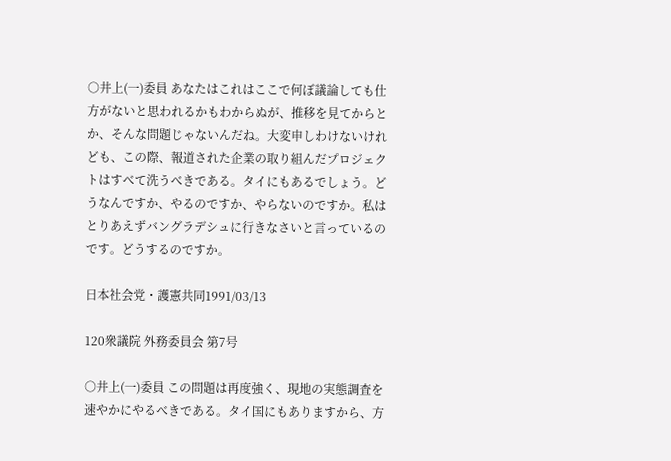○井上(一)委員 あなたはこれはここで何ぼ議論しても仕方がないと思われるかもわからぬが、推移を見てからとか、そんな問題じゃないんだね。大変申しわけないけれども、この際、報道された企業の取り組んだプロジェクトはすべて洗うべきである。タイにもあるでしょう。どうなんですか、やるのですか、やらないのですか。私はとりあえずバングラデシュに行きなさいと言っているのです。どうするのですか。

日本社会党・護憲共同1991/03/13

120衆議院 外務委員会 第7号

○井上(一)委員 この問題は再度強く、現地の実態調査を速やかにやるべきである。タイ国にもありますから、方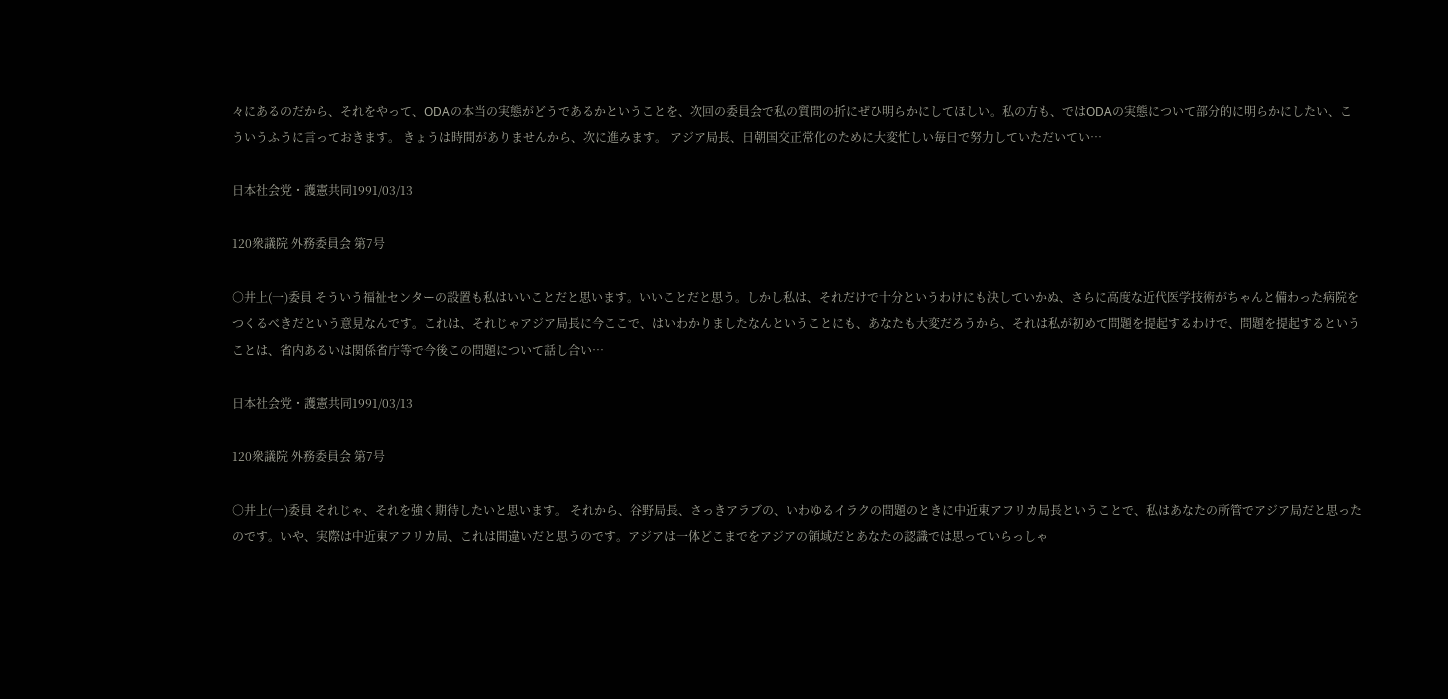々にあるのだから、それをやって、ODAの本当の実態がどうであるかということを、次回の委員会で私の質問の折にぜひ明らかにしてほしい。私の方も、ではODAの実態について部分的に明らかにしたい、こういうふうに言っておきます。 きょうは時間がありませんから、次に進みます。 アジア局長、日朝国交正常化のために大変忙しい毎日で努力していただいてい…

日本社会党・護憲共同1991/03/13

120衆議院 外務委員会 第7号

○井上(一)委員 そういう福祉センターの設置も私はいいことだと思います。いいことだと思う。しかし私は、それだけで十分というわけにも決していかぬ、さらに高度な近代医学技術がちゃんと備わった病院をつくるべきだという意見なんです。これは、それじゃアジア局長に今ここで、はいわかりましたなんということにも、あなたも大変だろうから、それは私が初めて問題を提起するわけで、問題を提起するということは、省内あるいは関係省庁等で今後この問題について話し合い…

日本社会党・護憲共同1991/03/13

120衆議院 外務委員会 第7号

○井上(一)委員 それじゃ、それを強く期待したいと思います。 それから、谷野局長、さっきアラブの、いわゆるイラクの問題のときに中近東アフリカ局長ということで、私はあなたの所管でアジア局だと思ったのです。いや、実際は中近東アフリカ局、これは間違いだと思うのです。アジアは一体どこまでをアジアの領域だとあなたの認識では思っていらっしゃ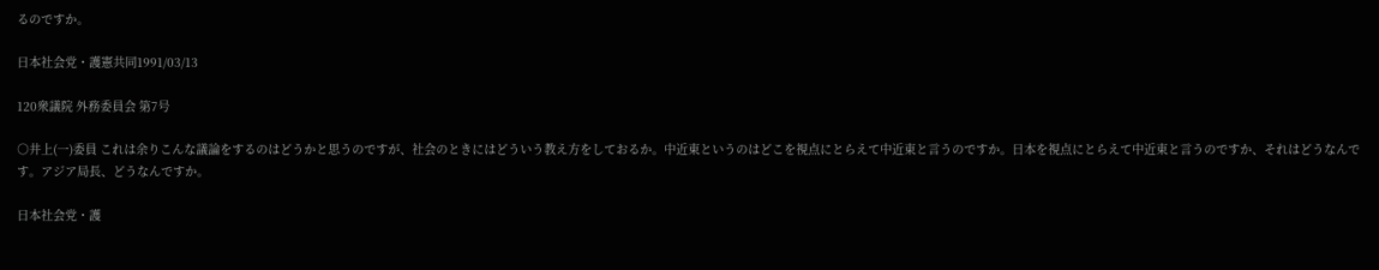るのですか。

日本社会党・護憲共同1991/03/13

120衆議院 外務委員会 第7号

○井上(一)委員 これは余りこんな議論をするのはどうかと思うのですが、社会のときにはどういう教え方をしておるか。中近東というのはどこを視点にとらえて中近東と言うのですか。日本を視点にとらえて中近東と言うのですか、それはどうなんです。アジア局長、どうなんですか。

日本社会党・護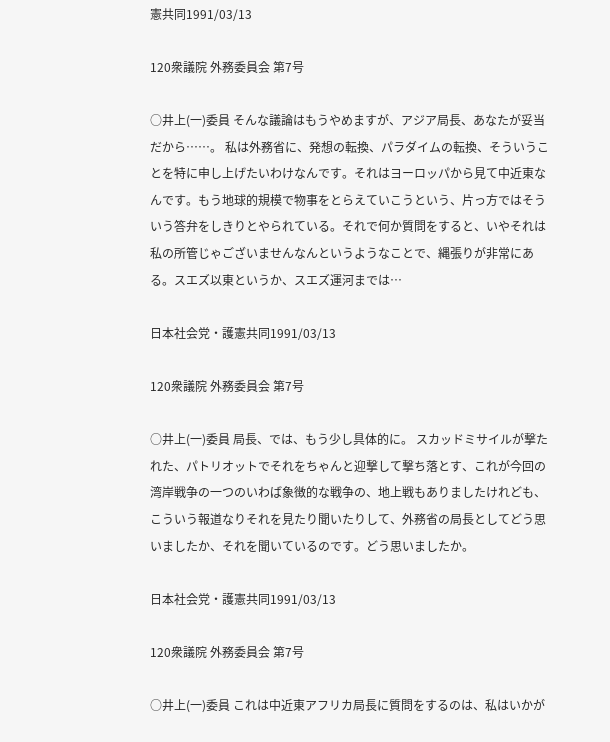憲共同1991/03/13

120衆議院 外務委員会 第7号

○井上(一)委員 そんな議論はもうやめますが、アジア局長、あなたが妥当だから……。 私は外務省に、発想の転換、パラダイムの転換、そういうことを特に申し上げたいわけなんです。それはヨーロッパから見て中近東なんです。もう地球的規模で物事をとらえていこうという、片っ方ではそういう答弁をしきりとやられている。それで何か質問をすると、いやそれは私の所管じゃございませんなんというようなことで、縄張りが非常にある。スエズ以東というか、スエズ運河までは…

日本社会党・護憲共同1991/03/13

120衆議院 外務委員会 第7号

○井上(一)委員 局長、では、もう少し具体的に。 スカッドミサイルが撃たれた、パトリオットでそれをちゃんと迎撃して撃ち落とす、これが今回の湾岸戦争の一つのいわば象徴的な戦争の、地上戦もありましたけれども、こういう報道なりそれを見たり聞いたりして、外務省の局長としてどう思いましたか、それを聞いているのです。どう思いましたか。

日本社会党・護憲共同1991/03/13

120衆議院 外務委員会 第7号

○井上(一)委員 これは中近東アフリカ局長に質問をするのは、私はいかが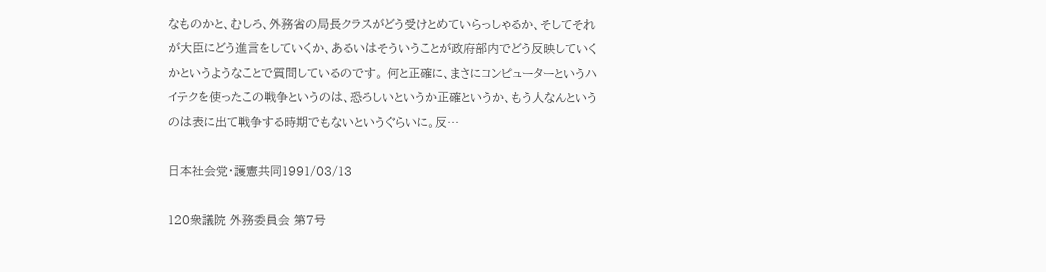なものかと、むしろ、外務省の局長クラスがどう受けとめていらっしゃるか、そしてそれが大臣にどう進言をしていくか、あるいはそういうことが政府部内でどう反映していくかというようなことで質問しているのです。 何と正確に、まさにコンピューターというハイテクを使ったこの戦争というのは、恐ろしいというか正確というか、もう人なんというのは表に出て戦争する時期でもないというぐらいに。反…

日本社会党・護憲共同1991/03/13

120衆議院 外務委員会 第7号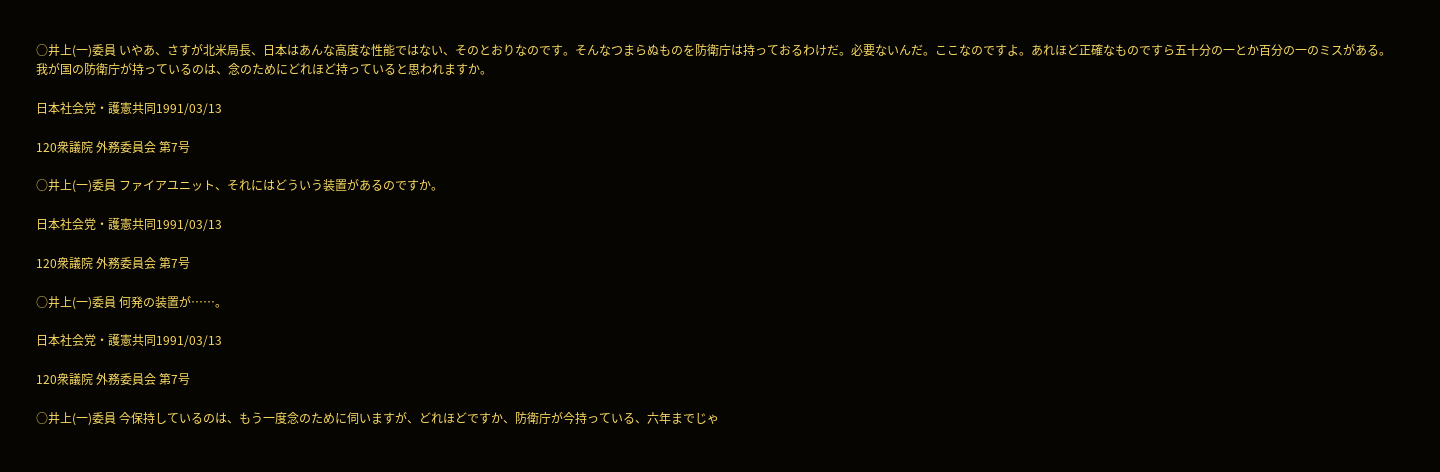○井上(一)委員 いやあ、さすが北米局長、日本はあんな高度な性能ではない、そのとおりなのです。そんなつまらぬものを防衛庁は持っておるわけだ。必要ないんだ。ここなのですよ。あれほど正確なものですら五十分の一とか百分の一のミスがある。我が国の防衛庁が持っているのは、念のためにどれほど持っていると思われますか。

日本社会党・護憲共同1991/03/13

120衆議院 外務委員会 第7号

○井上(一)委員 ファイアユニット、それにはどういう装置があるのですか。

日本社会党・護憲共同1991/03/13

120衆議院 外務委員会 第7号

○井上(一)委員 何発の装置が……。

日本社会党・護憲共同1991/03/13

120衆議院 外務委員会 第7号

○井上(一)委員 今保持しているのは、もう一度念のために伺いますが、どれほどですか、防衛庁が今持っている、六年までじゃ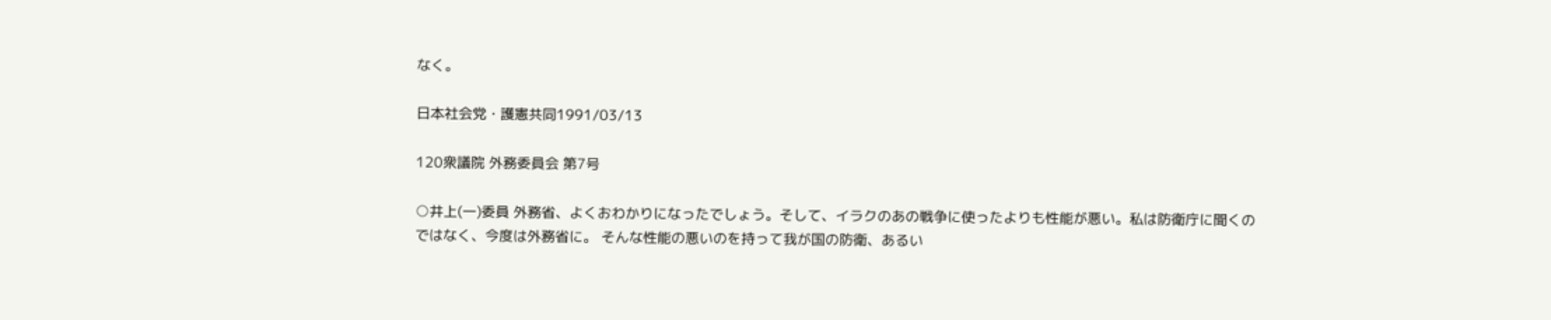なく。

日本社会党・護憲共同1991/03/13

120衆議院 外務委員会 第7号

○井上(一)委員 外務省、よくおわかりになったでしょう。そして、イラクのあの戦争に使ったよりも性能が悪い。私は防衛庁に聞くのではなく、今度は外務省に。 そんな性能の悪いのを持って我が国の防衛、あるい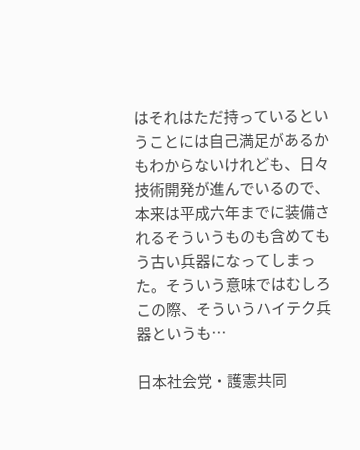はそれはただ持っているということには自己満足があるかもわからないけれども、日々技術開発が進んでいるので、本来は平成六年までに装備されるそういうものも含めてもう古い兵器になってしまった。そういう意味ではむしろこの際、そういうハイテク兵器というも…

日本社会党・護憲共同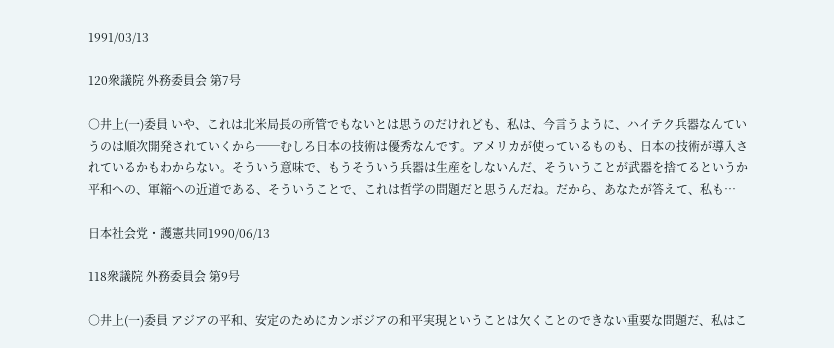1991/03/13

120衆議院 外務委員会 第7号

○井上(一)委員 いや、これは北米局長の所管でもないとは思うのだけれども、私は、今言うように、ハイテク兵器なんていうのは順次開発されていくから──むしろ日本の技術は優秀なんです。アメリカが使っているものも、日本の技術が導入されているかもわからない。そういう意味で、もうそういう兵器は生産をしないんだ、そういうことが武器を捨てるというか平和への、軍縮への近道である、そういうことで、これは哲学の問題だと思うんだね。だから、あなたが答えて、私も…

日本社会党・護憲共同1990/06/13

118衆議院 外務委員会 第9号

○井上(一)委員 アジアの平和、安定のためにカンボジアの和平実現ということは欠くことのできない重要な問題だ、私はこ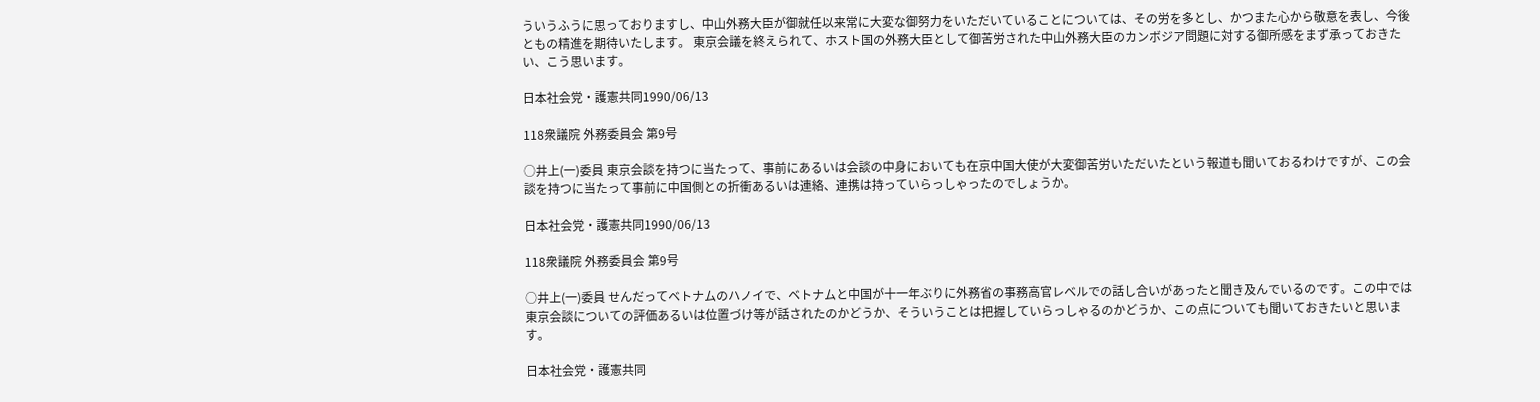ういうふうに思っておりますし、中山外務大臣が御就任以来常に大変な御努力をいただいていることについては、その労を多とし、かつまた心から敬意を表し、今後ともの精進を期待いたします。 東京会議を終えられて、ホスト国の外務大臣として御苦労された中山外務大臣のカンボジア問題に対する御所感をまず承っておきたい、こう思います。

日本社会党・護憲共同1990/06/13

118衆議院 外務委員会 第9号

○井上(一)委員 東京会談を持つに当たって、事前にあるいは会談の中身においても在京中国大使が大変御苦労いただいたという報道も聞いておるわけですが、この会談を持つに当たって事前に中国側との折衝あるいは連絡、連携は持っていらっしゃったのでしょうか。

日本社会党・護憲共同1990/06/13

118衆議院 外務委員会 第9号

○井上(一)委員 せんだってベトナムのハノイで、ベトナムと中国が十一年ぶりに外務省の事務高官レベルでの話し合いがあったと聞き及んでいるのです。この中では東京会談についての評価あるいは位置づけ等が話されたのかどうか、そういうことは把握していらっしゃるのかどうか、この点についても聞いておきたいと思います。

日本社会党・護憲共同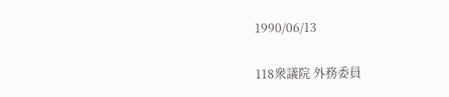1990/06/13

118衆議院 外務委員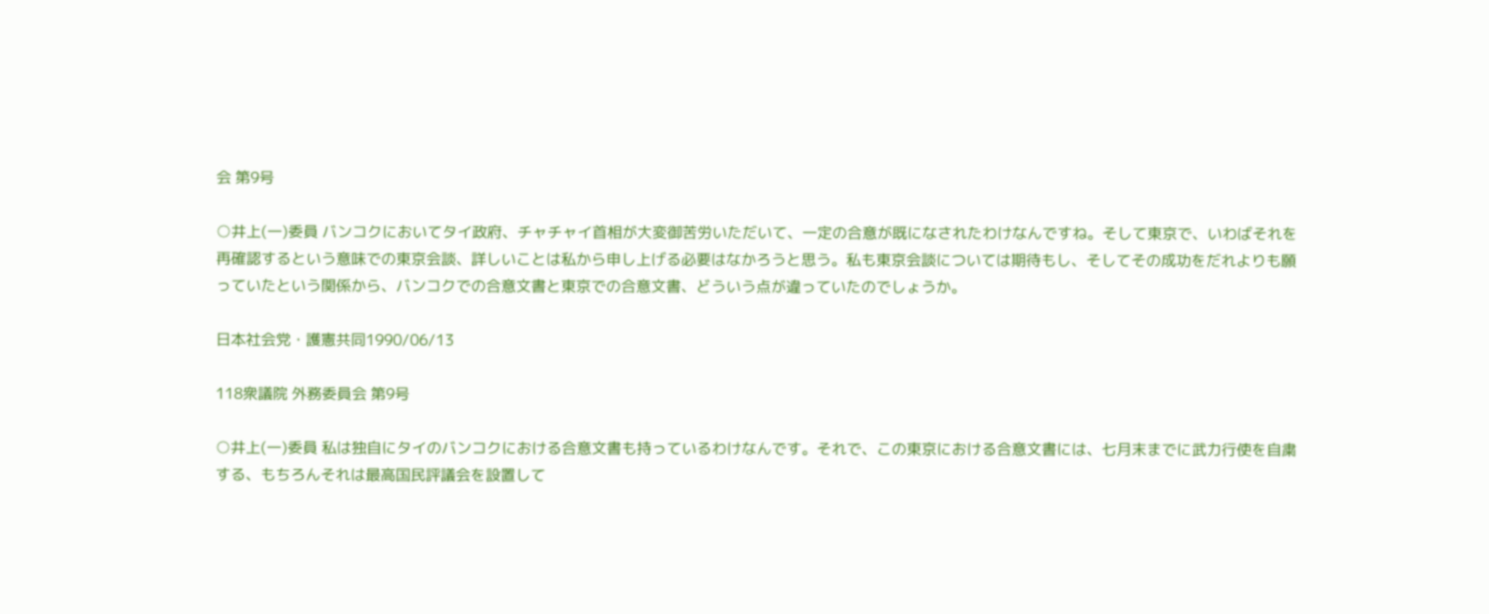会 第9号

○井上(一)委員 バンコクにおいてタイ政府、チャチャイ首相が大変御苦労いただいて、一定の合意が既になされたわけなんですね。そして東京で、いわばそれを再確認するという意味での東京会談、詳しいことは私から申し上げる必要はなかろうと思う。私も東京会談については期待もし、そしてその成功をだれよりも願っていたという関係から、バンコクでの合意文書と東京での合意文書、どういう点が違っていたのでしょうか。

日本社会党・護憲共同1990/06/13

118衆議院 外務委員会 第9号

○井上(一)委員 私は独自にタイのバンコクにおける合意文書も持っているわけなんです。それで、この東京における合意文書には、七月末までに武力行使を自粛する、もちろんそれは最高国民評議会を設置して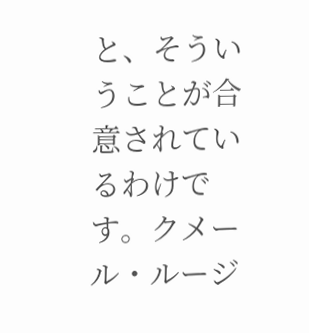と、そういうことが合意されているわけです。クメール・ルージ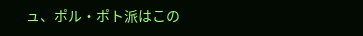ュ、ポル・ポト派はこの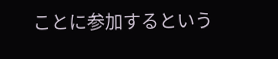ことに参加するという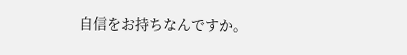自信をお持ちなんですか。